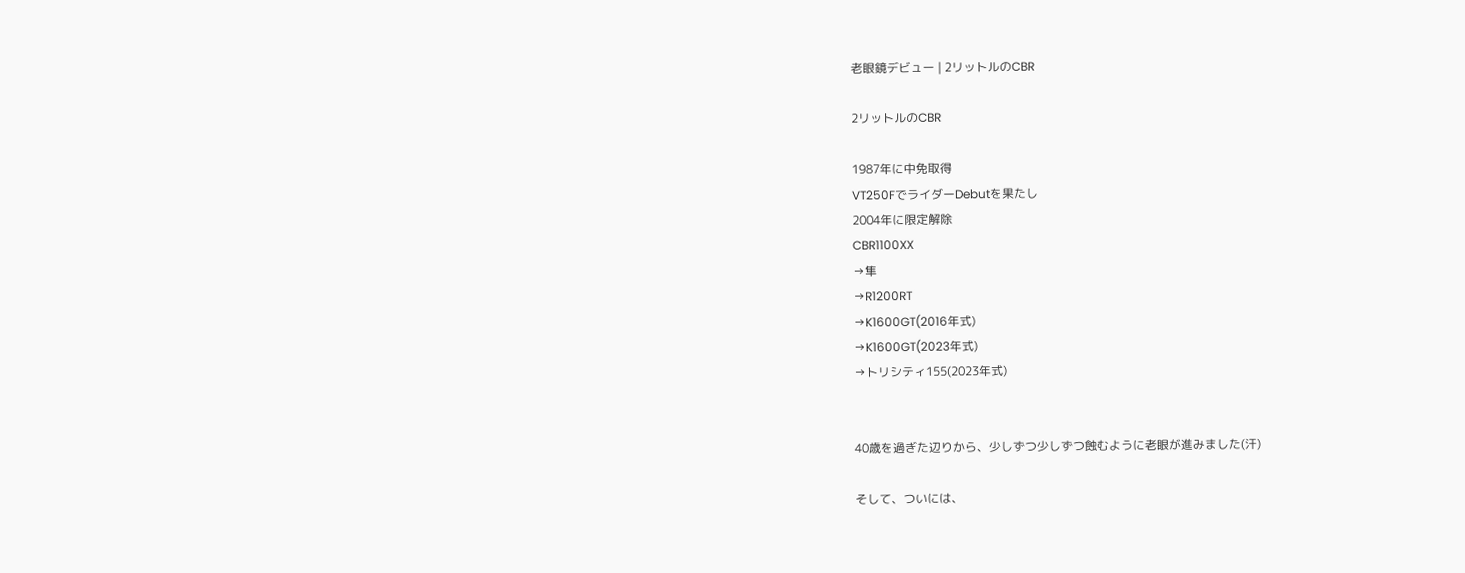老眼鏡デビュー | 2リットルのCBR

2リットルのCBR

1987年に中免取得
VT250FでライダーDebutを果たし
2004年に限定解除
CBR1100XX
→隼
→R1200RT
→K1600GT(2016年式)
→K1600GT(2023年式)
→トリシティ155(2023年式)


40歳を過ぎた辺りから、少しずつ少しずつ蝕むように老眼が進みました(汗)

そして、ついには、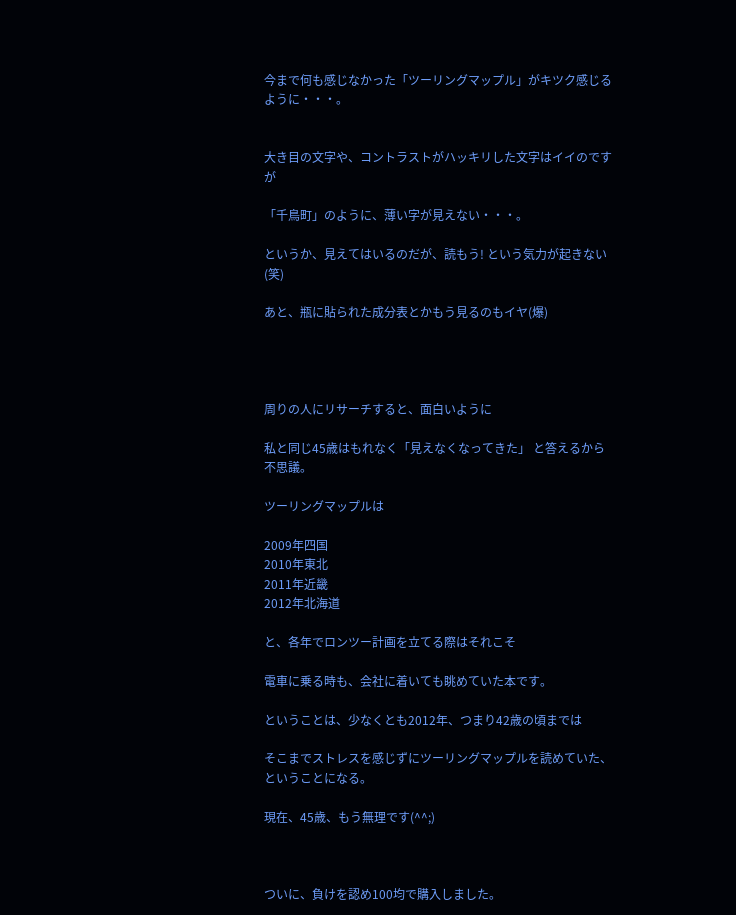今まで何も感じなかった「ツーリングマップル」がキツク感じるように・・・。


大き目の文字や、コントラストがハッキリした文字はイイのですが

「千鳥町」のように、薄い字が見えない・・・。

というか、見えてはいるのだが、読もう! という気力が起きない(笑)

あと、瓶に貼られた成分表とかもう見るのもイヤ(爆)




周りの人にリサーチすると、面白いように

私と同じ45歳はもれなく「見えなくなってきた」 と答えるから不思議。

ツーリングマップルは

2009年四国
2010年東北
2011年近畿
2012年北海道

と、各年でロンツー計画を立てる際はそれこそ

電車に乗る時も、会社に着いても眺めていた本です。

ということは、少なくとも2012年、つまり42歳の頃までは

そこまでストレスを感じずにツーリングマップルを読めていた、ということになる。

現在、45歳、もう無理です(^^;)



ついに、負けを認め100均で購入しました。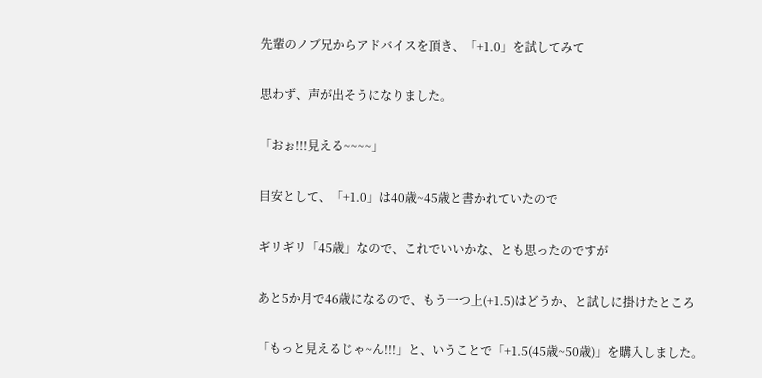先輩のノブ兄からアドバイスを頂き、「+1.0」を試してみて

思わず、声が出そうになりました。

「おぉ!!!見える~~~~」

目安として、「+1.0」は40歳~45歳と書かれていたので

ギリギリ「45歳」なので、これでいいかな、とも思ったのですが

あと5か月で46歳になるので、もう一つ上(+1.5)はどうか、と試しに掛けたところ

「もっと見えるじゃ~ん!!!」と、いうことで「+1.5(45歳~50歳)」を購入しました。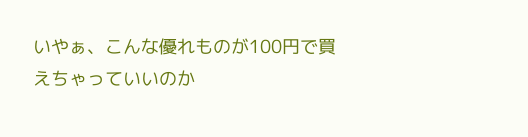いやぁ、こんな優れものが100円で買えちゃっていいのか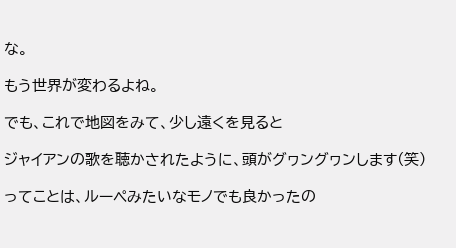な。

もう世界が変わるよね。

でも、これで地図をみて、少し遠くを見ると

ジャイアンの歌を聴かされたように、頭がグヮングヮンします(笑)

ってことは、ルーペみたいなモノでも良かったの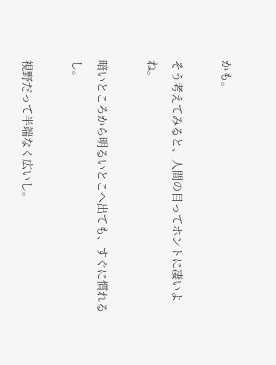かも。

そう考えてみると、人間の目ってホントに凄いよね。

暗いところから明るいとこへ出ても、すぐに慣れるし。

視野だって半端なく広いし。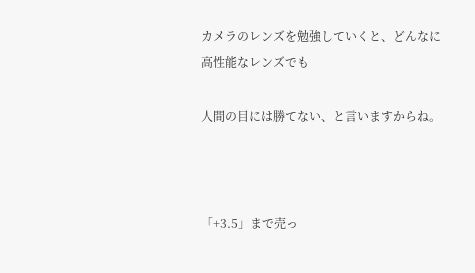カメラのレンズを勉強していくと、どんなに高性能なレンズでも

人間の目には勝てない、と言いますからね。



「+3.5」まで売っ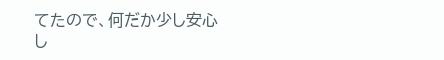てたので、何だか少し安心し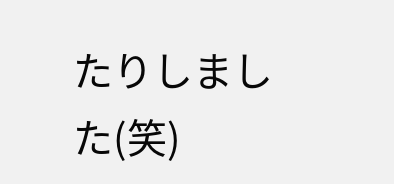たりしました(笑)